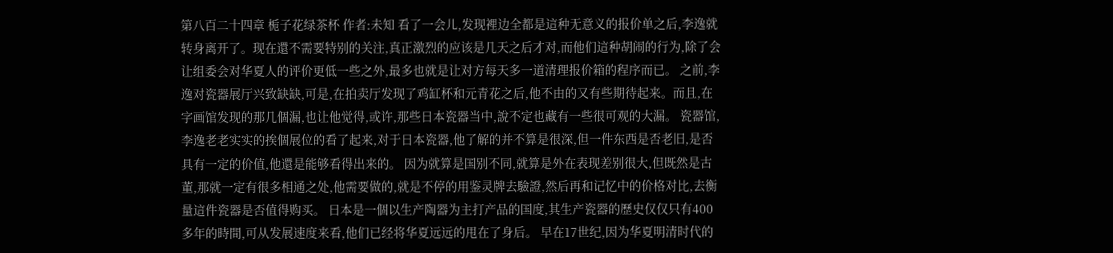第八百二十四章 栀子花绿茶杯 作者:未知 看了一会儿,发现裡边全都是這种无意义的报价单之后,李逸就转身离开了。现在還不需要特别的关注,真正激烈的应该是几天之后才对,而他们這种胡闹的行为,除了会让组委会对华夏人的评价更低一些之外,最多也就是让对方每天多一道清理报价箱的程序而已。 之前,李逸对瓷器展厅兴致缺缺,可是,在拍卖厅发现了鸡缸杯和元青花之后,他不由的又有些期待起来。而且,在字画馆发现的那几個漏,也让他觉得,或许,那些日本瓷器当中,說不定也藏有一些很可观的大漏。 瓷器馆,李逸老老实实的挨個展位的看了起来,对于日本瓷器,他了解的并不算是很深,但一件东西是否老旧,是否具有一定的价值,他還是能够看得出来的。 因为就算是国别不同,就算是外在表现差别很大,但既然是古董,那就一定有很多相通之处,他需要做的,就是不停的用鉴灵牌去驗證,然后再和记忆中的价格对比,去衡量這件瓷器是否值得购买。 日本是一個以生产陶器为主打产品的国度,其生产瓷器的歷史仅仅只有400多年的時間,可从发展速度来看,他们已经将华夏远远的甩在了身后。 早在17世纪,因为华夏明清时代的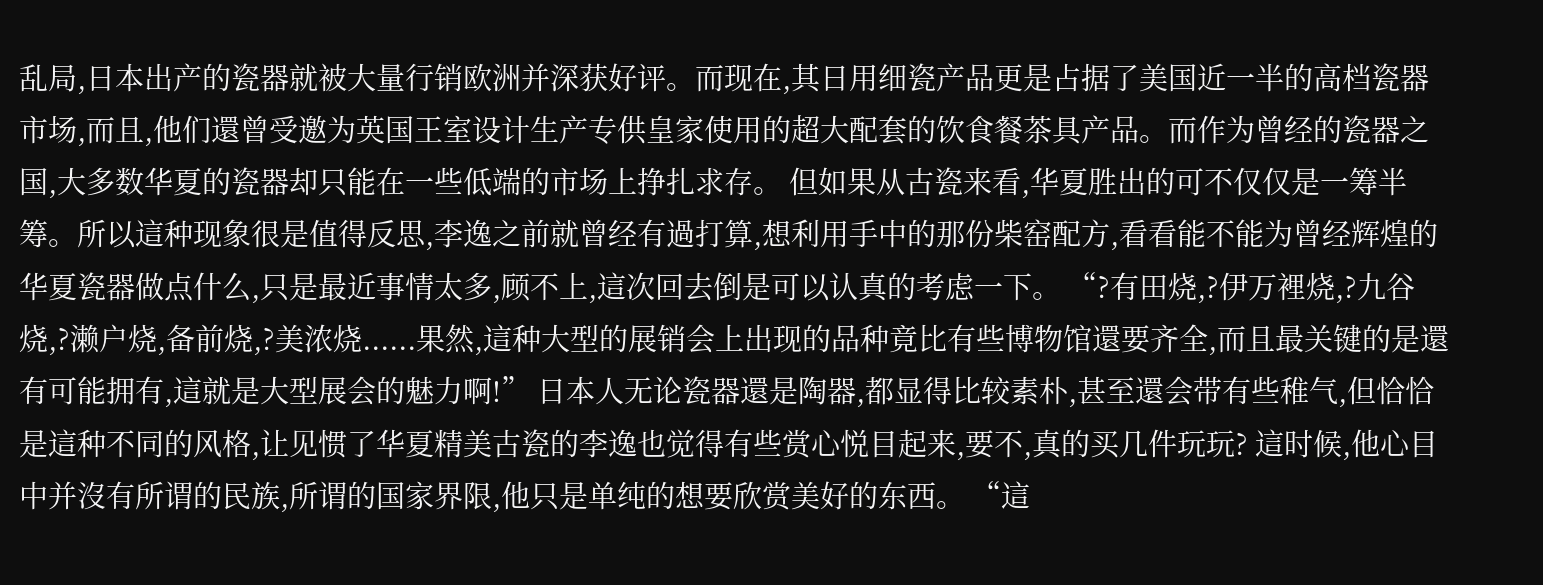乱局,日本出产的瓷器就被大量行销欧洲并深获好评。而现在,其日用细瓷产品更是占据了美国近一半的高档瓷器市场,而且,他们還曾受邀为英国王室设计生产专供皇家使用的超大配套的饮食餐茶具产品。而作为曾经的瓷器之国,大多数华夏的瓷器却只能在一些低端的市场上挣扎求存。 但如果从古瓷来看,华夏胜出的可不仅仅是一筹半筹。所以這种现象很是值得反思,李逸之前就曾经有過打算,想利用手中的那份柴窑配方,看看能不能为曾经辉煌的华夏瓷器做点什么,只是最近事情太多,顾不上,這次回去倒是可以认真的考虑一下。 “?有田烧,?伊万裡烧,?九谷烧,?濑户烧,备前烧,?美浓烧......果然,這种大型的展销会上出现的品种竟比有些博物馆還要齐全,而且最关键的是還有可能拥有,這就是大型展会的魅力啊!” 日本人无论瓷器還是陶器,都显得比较素朴,甚至還会带有些稚气,但恰恰是這种不同的风格,让见惯了华夏精美古瓷的李逸也觉得有些赏心悦目起来,要不,真的买几件玩玩? 這时候,他心目中并沒有所谓的民族,所谓的国家界限,他只是单纯的想要欣赏美好的东西。 “這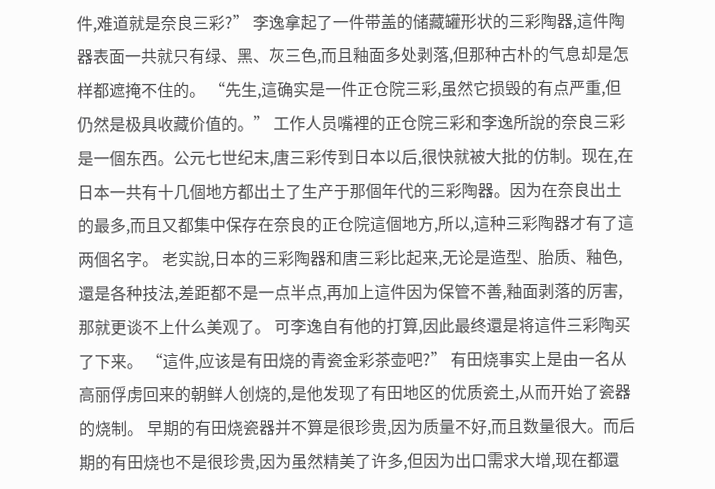件,难道就是奈良三彩?” 李逸拿起了一件带盖的储藏罐形状的三彩陶器,這件陶器表面一共就只有绿、黑、灰三色,而且釉面多处剥落,但那种古朴的气息却是怎样都遮掩不住的。 “先生,這确实是一件正仓院三彩,虽然它损毁的有点严重,但仍然是极具收藏价值的。” 工作人员嘴裡的正仓院三彩和李逸所說的奈良三彩是一個东西。公元七世纪末,唐三彩传到日本以后,很快就被大批的仿制。现在,在日本一共有十几個地方都出土了生产于那個年代的三彩陶器。因为在奈良出土的最多,而且又都集中保存在奈良的正仓院這個地方,所以,這种三彩陶器才有了這两個名字。 老实說,日本的三彩陶器和唐三彩比起来,无论是造型、胎质、釉色,還是各种技法,差距都不是一点半点,再加上這件因为保管不善,釉面剥落的厉害,那就更谈不上什么美观了。 可李逸自有他的打算,因此最终還是将這件三彩陶买了下来。 “這件,应该是有田烧的青瓷金彩茶壶吧?” 有田烧事实上是由一名从高丽俘虏回来的朝鲜人创烧的,是他发现了有田地区的优质瓷土,从而开始了瓷器的烧制。 早期的有田烧瓷器并不算是很珍贵,因为质量不好,而且数量很大。而后期的有田烧也不是很珍贵,因为虽然精美了许多,但因为出口需求大增,现在都還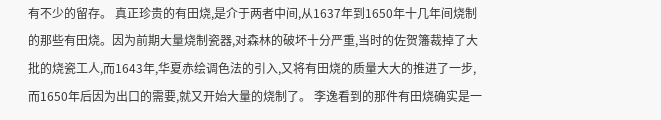有不少的留存。 真正珍贵的有田烧,是介于两者中间,从1637年到1650年十几年间烧制的那些有田烧。因为前期大量烧制瓷器,对森林的破坏十分严重,当时的佐贺籓裁掉了大批的烧瓷工人,而1643年,华夏赤绘调色法的引入,又将有田烧的质量大大的推进了一步,而1650年后因为出口的需要,就又开始大量的烧制了。 李逸看到的那件有田烧确实是一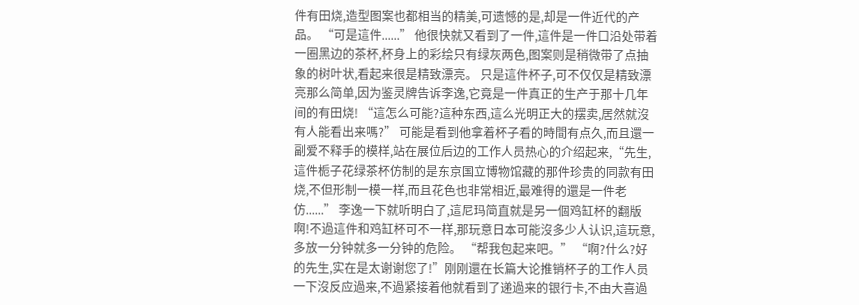件有田烧,造型图案也都相当的精美,可遗憾的是,却是一件近代的产品。 “可是這件......” 他很快就又看到了一件,這件是一件口沿处带着一圈黑边的茶杯,杯身上的彩绘只有绿灰两色,图案则是稍微带了点抽象的树叶状,看起来很是精致漂亮。 只是這件杯子,可不仅仅是精致漂亮那么简单,因为鉴灵牌告诉李逸,它竟是一件真正的生产于那十几年间的有田烧! “這怎么可能?這种东西,這么光明正大的摆卖,居然就沒有人能看出来嗎?” 可能是看到他拿着杯子看的時間有点久,而且還一副爱不释手的模样,站在展位后边的工作人员热心的介绍起来,“先生,這件栀子花绿茶杯仿制的是东京国立博物馆藏的那件珍贵的同款有田烧,不但形制一模一样,而且花色也非常相近,最难得的還是一件老仿......” 李逸一下就听明白了,這尼玛简直就是另一個鸡缸杯的翻版啊!不過這件和鸡缸杯可不一样,那玩意日本可能沒多少人认识,這玩意,多放一分钟就多一分钟的危险。 “帮我包起来吧。” “啊?什么?好的先生,实在是太谢谢您了!”刚刚還在长篇大论推销杯子的工作人员一下沒反应過来,不過紧接着他就看到了递過来的银行卡,不由大喜過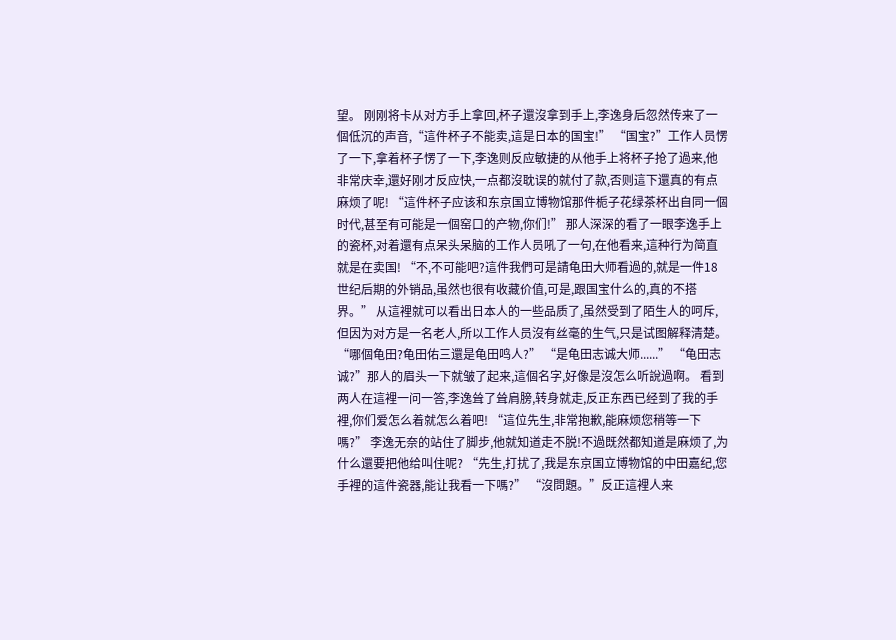望。 刚刚将卡从对方手上拿回,杯子還沒拿到手上,李逸身后忽然传来了一個低沉的声音,“這件杯子不能卖,這是日本的国宝!” “国宝?”工作人员愣了一下,拿着杯子愣了一下,李逸则反应敏捷的从他手上将杯子抢了過来,他非常庆幸,還好刚才反应快,一点都沒耽误的就付了款,否则這下還真的有点麻烦了呢! “這件杯子应该和东京国立博物馆那件栀子花绿茶杯出自同一個时代,甚至有可能是一個窑口的产物,你们!” 那人深深的看了一眼李逸手上的瓷杯,对着還有点呆头呆脑的工作人员吼了一句,在他看来,這种行为简直就是在卖国! “不,不可能吧?這件我們可是請龟田大师看過的,就是一件18世纪后期的外销品,虽然也很有收藏价值,可是,跟国宝什么的,真的不搭界。” 从這裡就可以看出日本人的一些品质了,虽然受到了陌生人的呵斥,但因为对方是一名老人,所以工作人员沒有丝毫的生气,只是试图解释清楚。 “哪個龟田?龟田佑三還是龟田鸣人?” “是龟田志诚大师......” “龟田志诚?”那人的眉头一下就皱了起来,這個名字,好像是沒怎么听說過啊。 看到两人在這裡一问一答,李逸耸了耸肩膀,转身就走,反正东西已经到了我的手裡,你们爱怎么着就怎么着吧! “這位先生,非常抱歉,能麻烦您稍等一下嗎?” 李逸无奈的站住了脚步,他就知道走不脱!不過既然都知道是麻烦了,为什么還要把他给叫住呢? “先生,打扰了,我是东京国立博物馆的中田嘉纪,您手裡的這件瓷器,能让我看一下嗎?” “沒問題。”反正這裡人来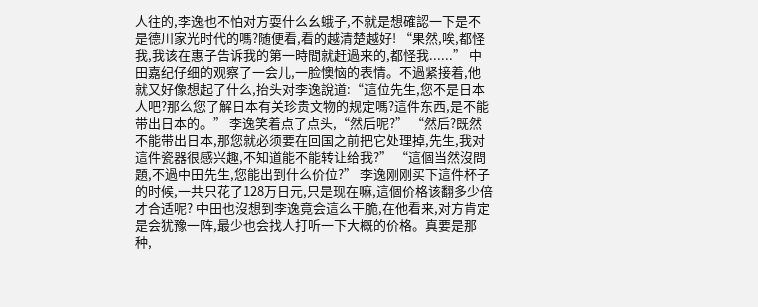人往的,李逸也不怕对方耍什么幺蛾子,不就是想確認一下是不是德川家光时代的嗎?随便看,看的越清楚越好! “果然,唉,都怪我,我该在惠子告诉我的第一時間就赶過来的,都怪我......” 中田嘉纪仔细的观察了一会儿,一脸懊恼的表情。不過紧接着,他就又好像想起了什么,抬头对李逸說道:“這位先生,您不是日本人吧?那么您了解日本有关珍贵文物的规定嗎?這件东西,是不能带出日本的。” 李逸笑着点了点头,“然后呢?” “然后?既然不能带出日本,那您就必须要在回国之前把它处理掉,先生,我对這件瓷器很感兴趣,不知道能不能转让给我?” “這個当然沒問題,不過中田先生,您能出到什么价位?” 李逸刚刚买下這件杯子的时候,一共只花了128万日元,只是现在嘛,這個价格该翻多少倍才合适呢? 中田也沒想到李逸竟会這么干脆,在他看来,对方肯定是会犹豫一阵,最少也会找人打听一下大概的价格。真要是那种,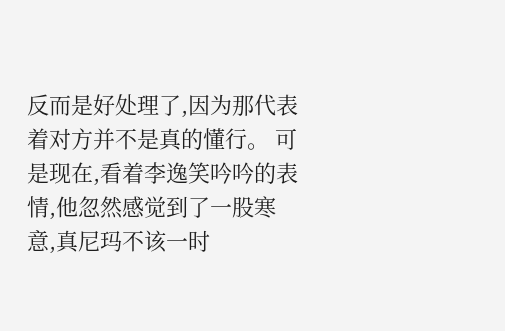反而是好处理了,因为那代表着对方并不是真的懂行。 可是现在,看着李逸笑吟吟的表情,他忽然感觉到了一股寒意,真尼玛不该一时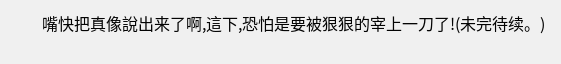嘴快把真像說出来了啊,這下,恐怕是要被狠狠的宰上一刀了!(未完待续。)